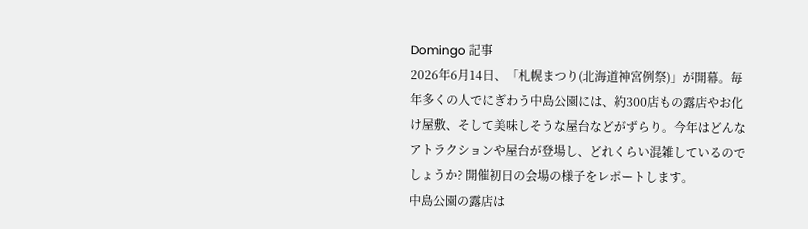Domingo 記事
2026年6月14日、「札幌まつり(北海道神宮例祭)」が開幕。毎年多くの人でにぎわう中島公園には、約300店もの露店やお化け屋敷、そして美味しそうな屋台などがずらり。今年はどんなアトラクションや屋台が登場し、どれくらい混雑しているのでしょうか? 開催初日の会場の様子をレポートします。
中島公園の露店は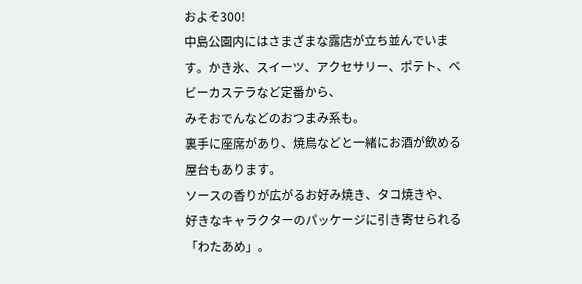およそ300!
中島公園内にはさまざまな露店が立ち並んでいます。かき氷、スイーツ、アクセサリー、ポテト、ベビーカステラなど定番から、
みそおでんなどのおつまみ系も。
裏手に座席があり、焼鳥などと一緒にお酒が飲める屋台もあります。
ソースの香りが広がるお好み焼き、タコ焼きや、
好きなキャラクターのパッケージに引き寄せられる「わたあめ」。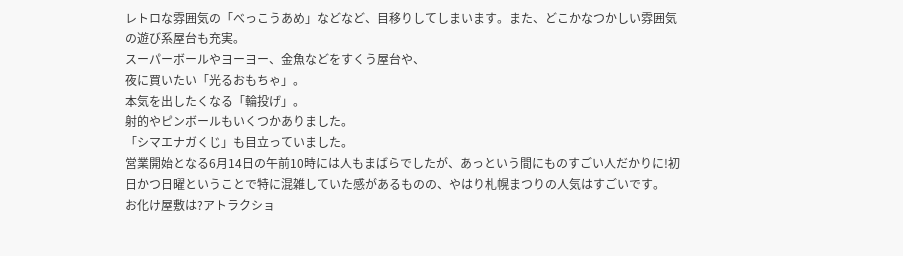レトロな雰囲気の「べっこうあめ」などなど、目移りしてしまいます。また、どこかなつかしい雰囲気の遊び系屋台も充実。
スーパーボールやヨーヨー、金魚などをすくう屋台や、
夜に買いたい「光るおもちゃ」。
本気を出したくなる「輪投げ」。
射的やピンボールもいくつかありました。
「シマエナガくじ」も目立っていました。
営業開始となる6月14日の午前10時には人もまばらでしたが、あっという間にものすごい人だかりに!初日かつ日曜ということで特に混雑していた感があるものの、やはり札幌まつりの人気はすごいです。
お化け屋敷は?アトラクショ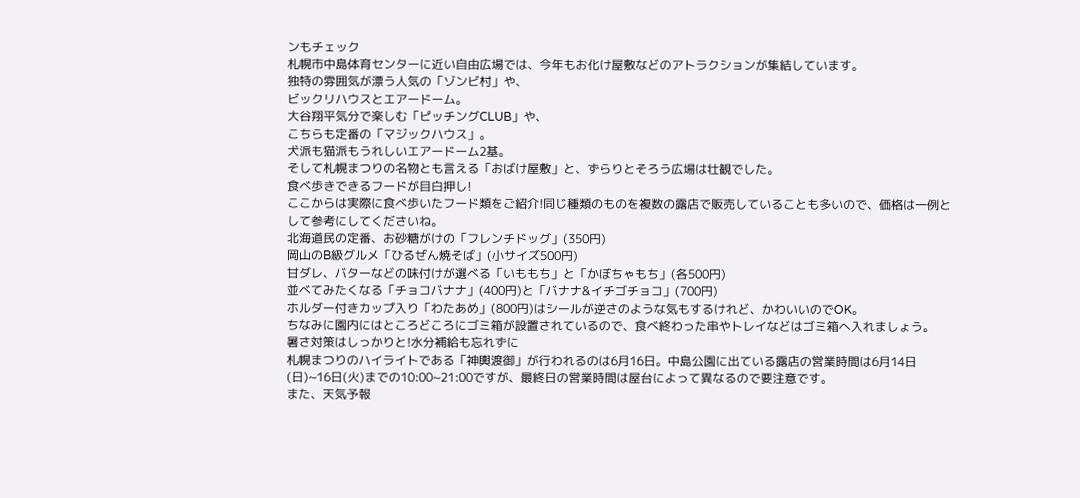ンもチェック
札幌市中島体育センターに近い自由広場では、今年もお化け屋敷などのアトラクションが集結しています。
独特の雰囲気が漂う人気の「ゾンビ村」や、
ビックリハウスとエアードーム。
大谷翔平気分で楽しむ「ピッチングCLUB」や、
こちらも定番の「マジックハウス」。
犬派も猫派もうれしいエアードーム2基。
そして札幌まつりの名物とも言える「おばけ屋敷」と、ずらりとそろう広場は壮観でした。
食べ歩きできるフードが目白押し!
ここからは実際に食べ歩いたフード類をご紹介!同じ種類のものを複数の露店で販売していることも多いので、価格は一例として参考にしてくださいね。
北海道民の定番、お砂糖がけの「フレンチドッグ」(350円)
岡山のB級グルメ「ひるぜん焼そば」(小サイズ500円)
甘ダレ、バターなどの味付けが選べる「いももち」と「かぼちゃもち」(各500円)
並べてみたくなる「チョコバナナ」(400円)と「バナナ&イチゴチョコ」(700円)
ホルダー付きカップ入り「わたあめ」(800円)はシールが逆さのような気もするけれど、かわいいのでOK。
ちなみに園内にはところどころにゴミ箱が設置されているので、食べ終わった串やトレイなどはゴミ箱へ入れましょう。
暑さ対策はしっかりと!水分補給も忘れずに
札幌まつりのハイライトである「神輿渡御」が行われるのは6月16日。中島公園に出ている露店の営業時間は6月14日(日)~16日(火)までの10:00~21:00ですが、最終日の営業時間は屋台によって異なるので要注意です。
また、天気予報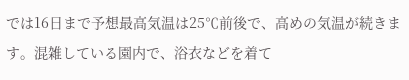では16日まで予想最高気温は25℃前後で、高めの気温が続きます。混雑している園内で、浴衣などを着て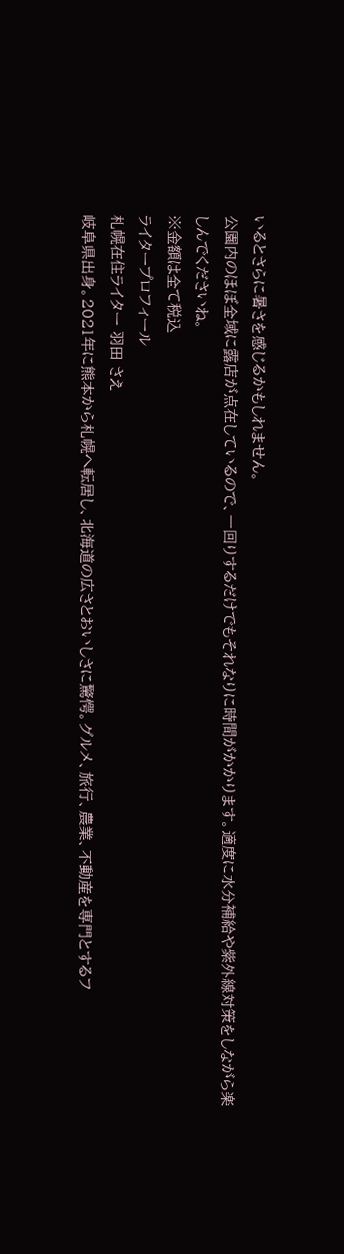いるとさらに暑さを感じるかもしれません。
公園内のほぼ全域に露店が点在しているので、一回りするだけでもそれなりに時間がかかります。適度に水分補給や紫外線対策をしながら楽しんでくださいね。
※金額は全て税込
ライタープロフィール
札幌在住ライター 羽田 さえ
岐阜県出身。2021年に熊本から札幌へ転居し、北海道の広さとおいしさに驚愕。グルメ、旅行、農業、不動産を専門とするフ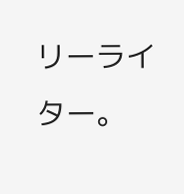リーライター。